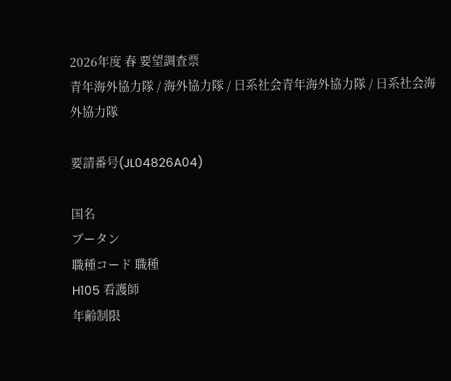2026年度 春 要望調査票
青年海外協力隊 / 海外協力隊 / 日系社会青年海外協力隊 / 日系社会海外協力隊

要請番号(JL04826A04)

国名
ブータン
職種コード 職種
H105 看護師
年齢制限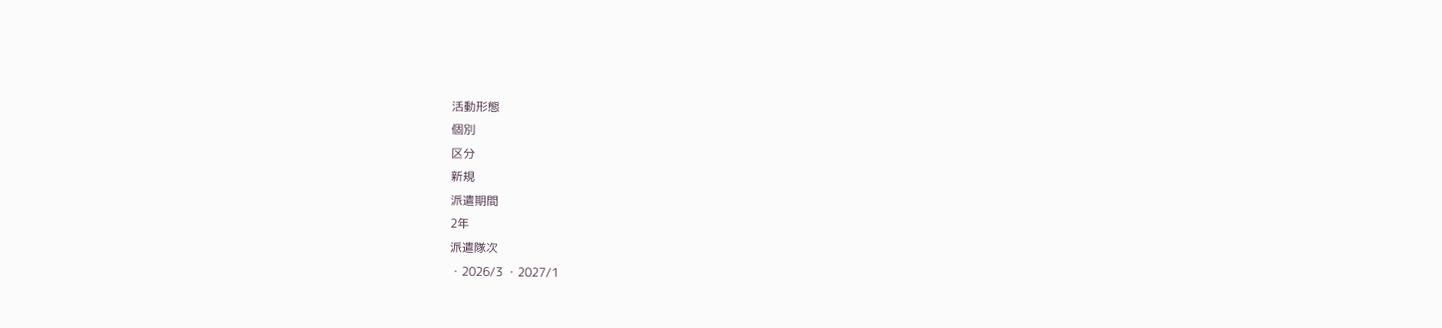活動形態
個別
区分
新規
派遣期間
2年
派遣隊次
・2026/3 ・2027/1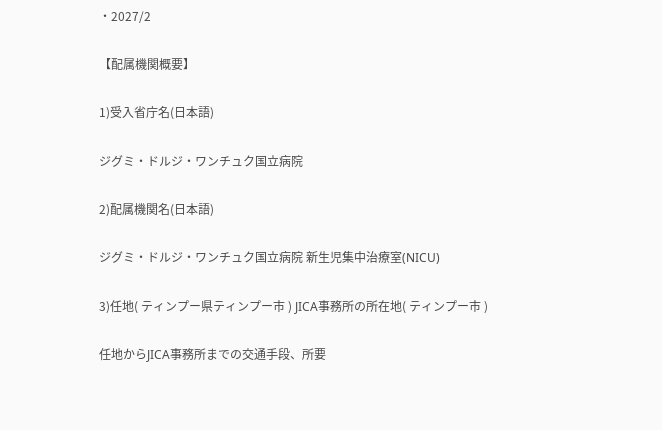・2027/2

【配属機関概要】

1)受入省庁名(日本語)

ジグミ・ドルジ・ワンチュク国立病院

2)配属機関名(日本語)

ジグミ・ドルジ・ワンチュク国立病院 新生児集中治療室(NICU)

3)任地( ティンプー県ティンプー市 ) JICA事務所の所在地( ティンプー市 )

任地からJICA事務所までの交通手段、所要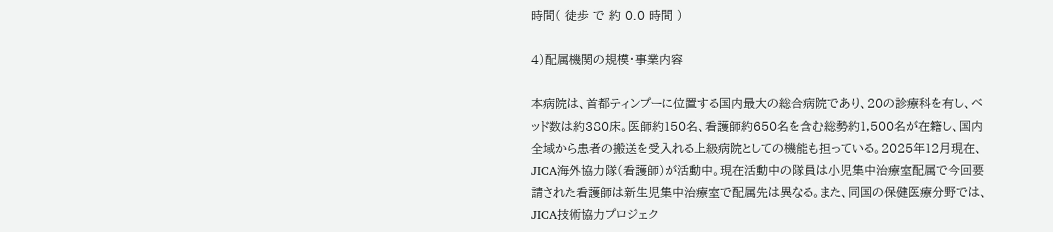時間( 徒歩 で 約 0.0 時間 )

4)配属機関の規模・事業内容

本病院は、首都ティンプーに位置する国内最大の総合病院であり、20の診療科を有し、ベッド数は約380床。医師約150名、看護師約650名を含む総勢約1,500名が在籍し、国内全域から患者の搬送を受入れる上級病院としての機能も担っている。2025年12月現在、JICA海外協力隊(看護師)が活動中。現在活動中の隊員は小児集中治療室配属で今回要請された看護師は新生児集中治療室で配属先は異なる。また、同国の保健医療分野では、JICA技術協力プロジェク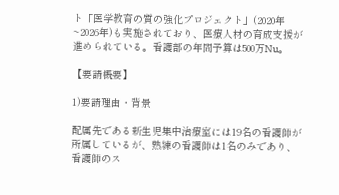ト「医学教育の質の強化プロジェクト」(2020年~2026年)も実施されており、医療人材の育成支援が進められている。看護部の年間予算は500万Nu。

【要請概要】

1)要請理由・背景

配属先である新生児集中治療室には19名の看護師が所属しているが、熟練の看護師は1名のみであり、看護師のス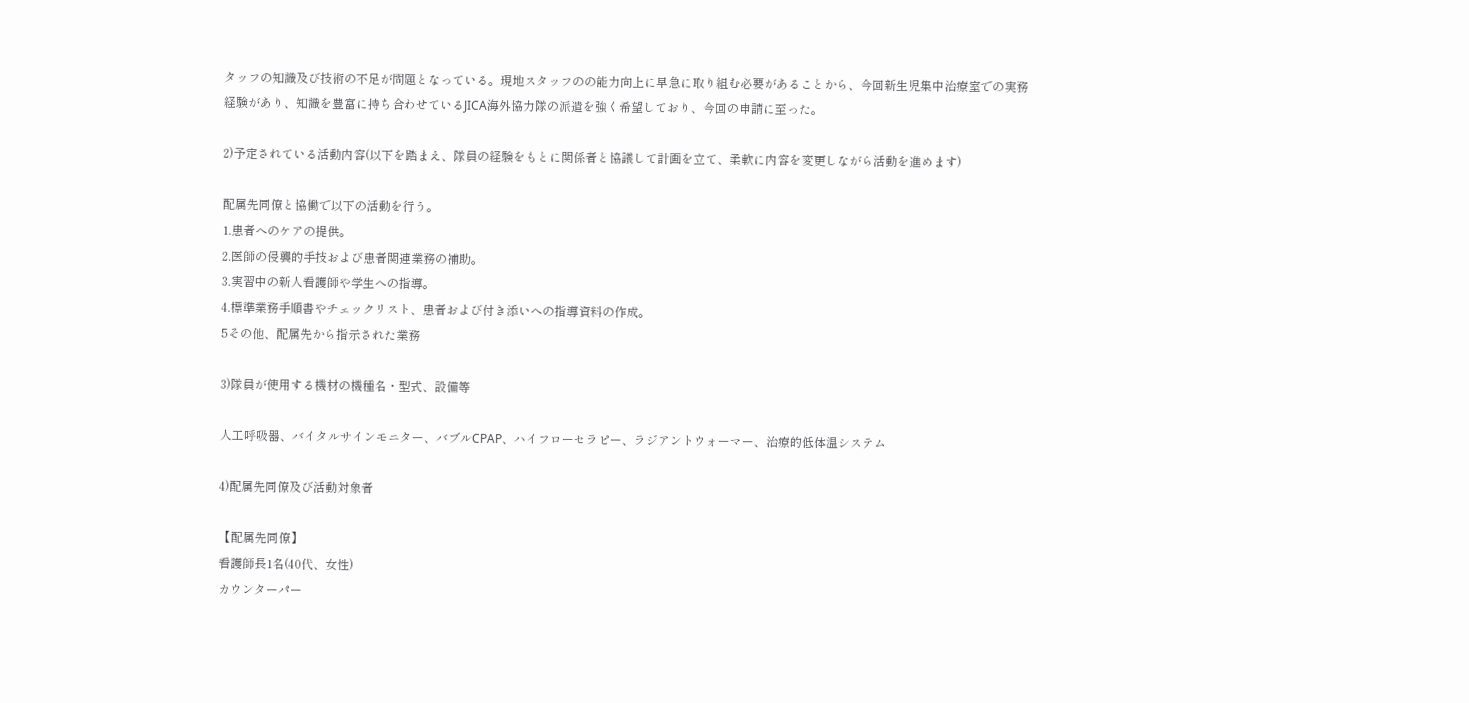タッフの知識及び技術の不足が問題となっている。現地スタッフのの能力向上に早急に取り組む必要があることから、今回新生児集中治療室での実務経験があり、知識を豊富に持ち合わせているJICA海外協力隊の派遣を強く希望しており、今回の申請に至った。

2)予定されている活動内容(以下を踏まえ、隊員の経験をもとに関係者と協議して計画を立て、柔軟に内容を変更しながら活動を進めます)

配属先同僚と協働で以下の活動を行う。
1.患者へのケアの提供。
2.医師の侵襲的手技および患者関連業務の補助。
3.実習中の新人看護師や学生への指導。
4.標準業務手順書やチェックリスト、患者および付き添いへの指導資料の作成。
5その他、配属先から指示された業務

3)隊員が使用する機材の機種名・型式、設備等

人工呼吸器、バイタルサインモニター、バブルCPAP、ハイフローセラピー、ラジアントウォーマー、治療的低体温システム

4)配属先同僚及び活動対象者

【配属先同僚】
看護師長1名(40代、女性)
カウンターパー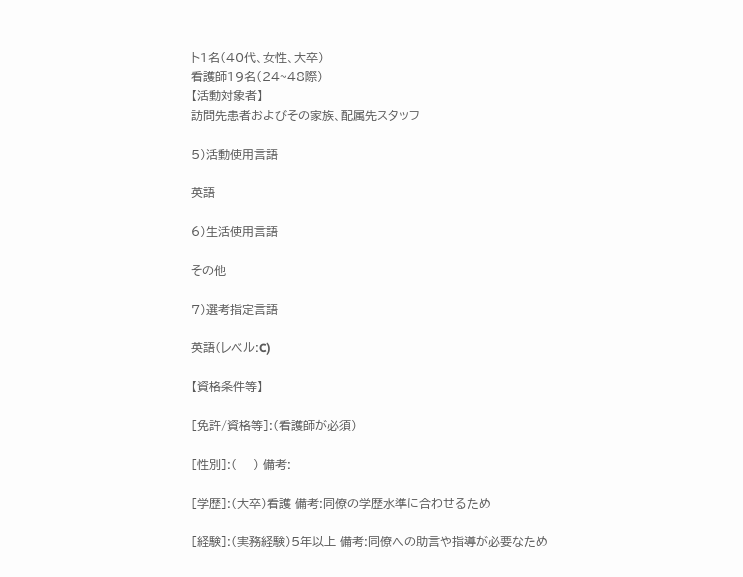ト1名(40代、女性、大卒)
看護師19名(24~48際)
【活動対象者】
訪問先患者およびその家族、配属先スタッフ

5)活動使用言語

英語

6)生活使用言語

その他

7)選考指定言語

英語(レベル:C)

【資格条件等】

[免許/資格等]:(看護師が必須)

[性別]:(    ) 備考:

[学歴]:(大卒)看護 備考:同僚の学歴水準に合わせるため

[経験]:(実務経験)5年以上 備考:同僚への助言や指導が必要なため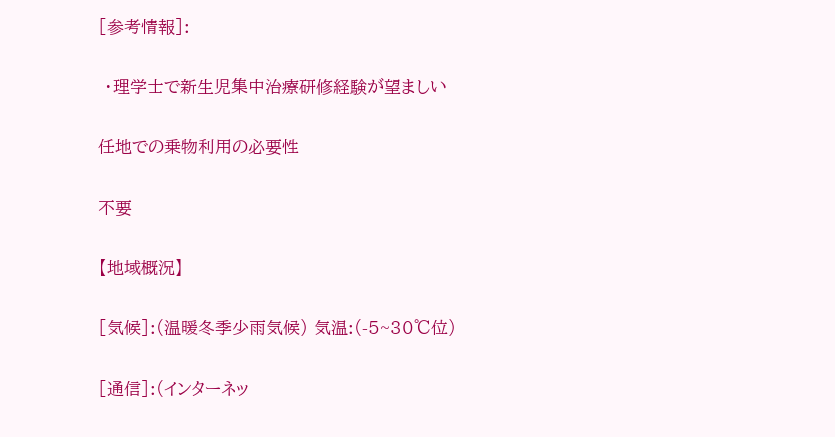[参考情報]:

 ・理学士で新生児集中治療研修経験が望ましい

任地での乗物利用の必要性

不要

【地域概況】

[気候]:(温暖冬季少雨気候) 気温:(-5~30℃位)

[通信]:(インターネッ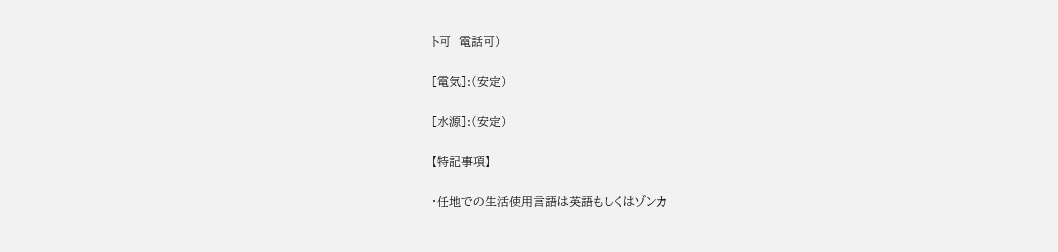ト可  電話可)

[電気]:(安定)

[水源]:(安定)

【特記事項】

・任地での生活使用言語は英語もしくはゾンカ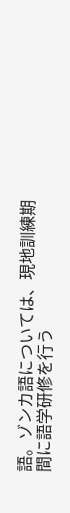語。ゾンカ語については、現地訓練期間に語学研修を行う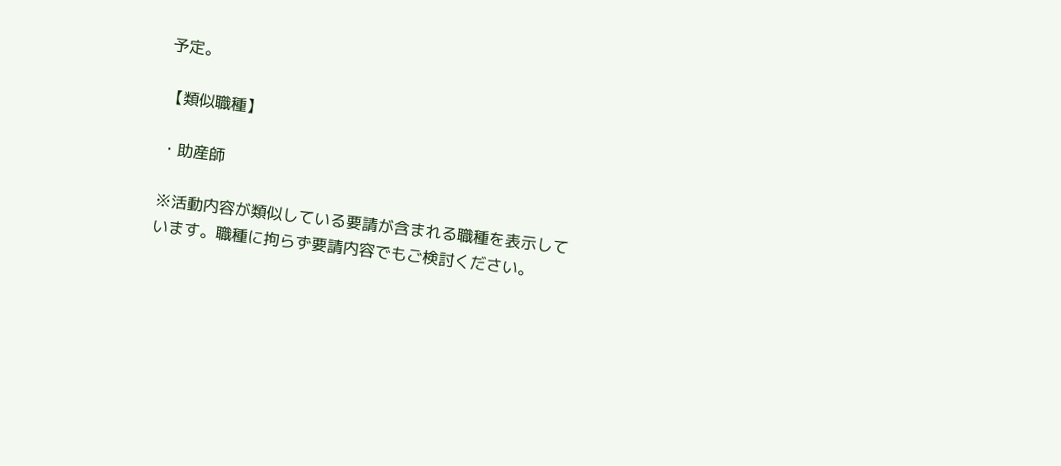予定。

【類似職種】

・助産師

※活動内容が類似している要請が含まれる職種を表示しています。職種に拘らず要請内容でもご検討ください。